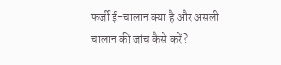फर्जी ई-चालान क्या है और असली चालान की जांच कैसे करें?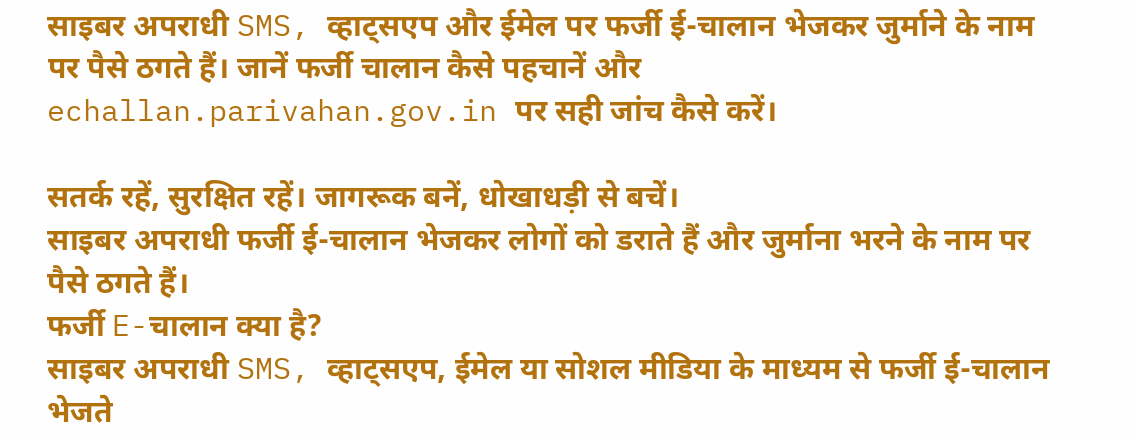साइबर अपराधी SMS, व्हाट्सएप और ईमेल पर फर्जी ई-चालान भेजकर जुर्माने के नाम पर पैसे ठगते हैं। जानें फर्जी चालान कैसे पहचानें और echallan.parivahan.gov.in पर सही जांच कैसे करें।

सतर्क रहें, सुरक्षित रहें। जागरूक बनें, धोखाधड़ी से बचें।
साइबर अपराधी फर्जी ई-चालान भेजकर लोगों को डराते हैं और जुर्माना भरने के नाम पर पैसे ठगते हैं।
फर्जी E-चालान क्या है?
साइबर अपराधी SMS, व्हाट्सएप, ईमेल या सोशल मीडिया के माध्यम से फर्जी ई-चालान भेजते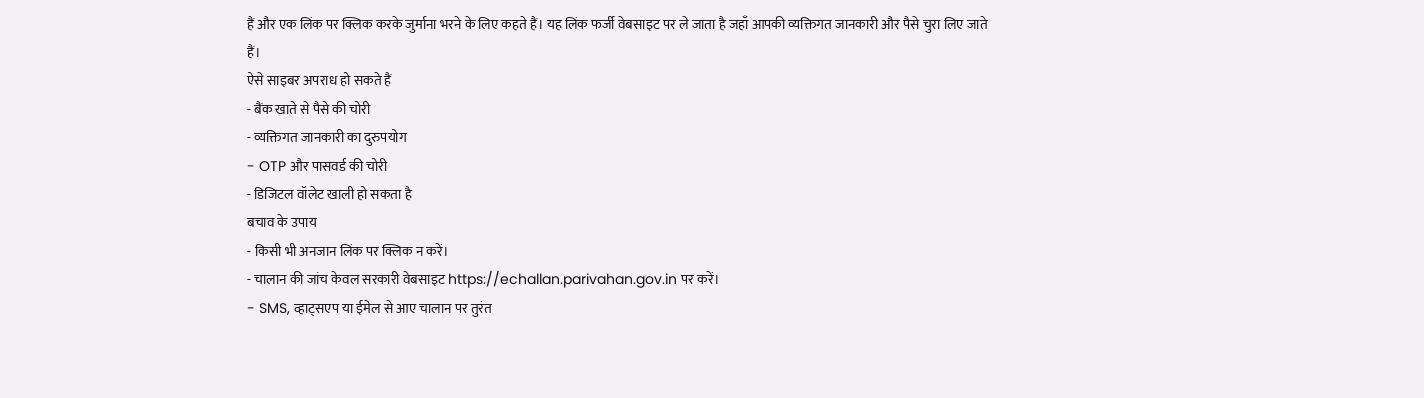हैं और एक लिंक पर क्लिक करके जुर्माना भरने के लिए कहते हैं। यह लिंक फर्जी वेबसाइट पर ले जाता है जहाँ आपकी व्यक्तिगत जानकारी और पैसे चुरा लिए जाते हैं।
ऐसे साइबर अपराध हो सकते हैं
- बैंक खाते से पैसे की चोरी
- व्यक्तिगत जानकारी का दुरुपयोग
- OTP और पासवर्ड की चोरी
- डिजिटल वॉलेट खाली हो सकता है
बचाव के उपाय
- किसी भी अनजान लिंक पर क्लिक न करें।
- चालान की जांच केवल सरकारी वेबसाइट https://echallan.parivahan.gov.in पर करें।
- SMS, व्हाट्सएप या ईमेल से आए चालान पर तुरंत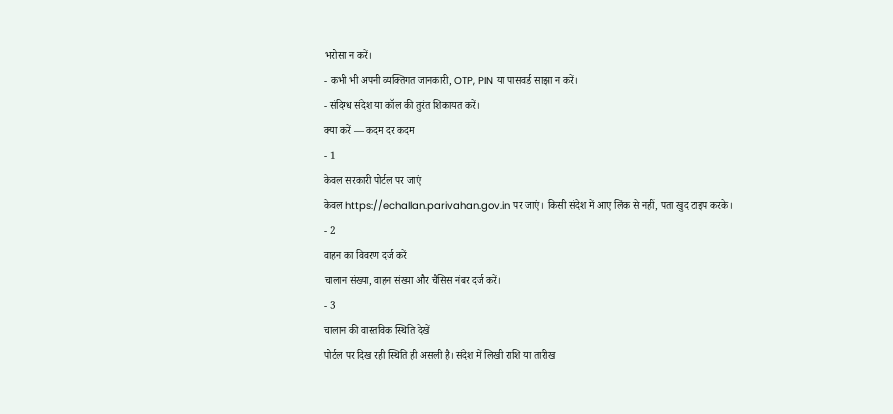भरोसा न करें।
- कभी भी अपनी व्यक्तिगत जानकारी, OTP, PIN या पासवर्ड साझा न करें।
- संदिग्ध संदेश या कॉल की तुरंत शिकायत करें।
क्या करें — कदम दर कदम
- 1
केवल सरकारी पोर्टल पर जाएं
केवल https://echallan.parivahan.gov.in पर जाएं। किसी संदेश में आए लिंक से नहीं, पता खुद टाइप करके।
- 2
वाहन का विवरण दर्ज करें
चालान संख्या, वाहन संख्या और चैसिस नंबर दर्ज करें।
- 3
चालान की वास्तविक स्थिति देखें
पोर्टल पर दिख रही स्थिति ही असली है। संदेश में लिखी राशि या तारीख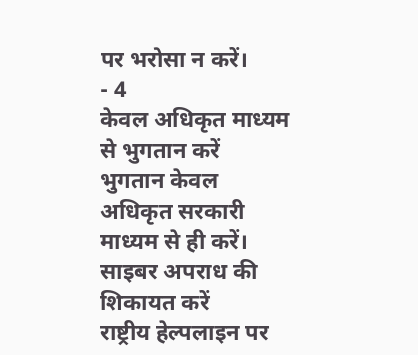पर भरोसा न करें।
- 4
केवल अधिकृत माध्यम से भुगतान करें
भुगतान केवल अधिकृत सरकारी माध्यम से ही करें।
साइबर अपराध की शिकायत करें
राष्ट्रीय हेल्पलाइन पर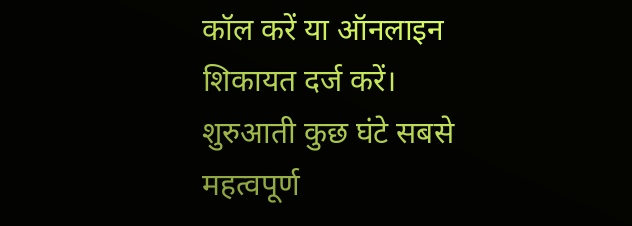कॉल करें या ऑनलाइन शिकायत दर्ज करें। शुरुआती कुछ घंटे सबसे महत्वपूर्ण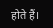होते हैं।